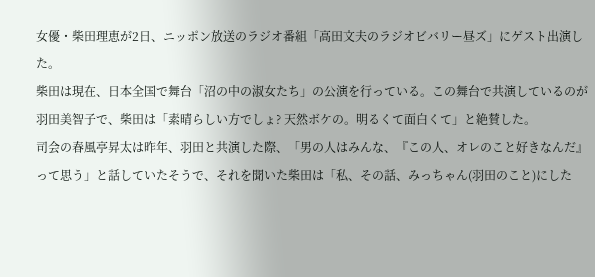女優・柴田理恵が2日、ニッポン放送のラジオ番組「高田文夫のラジオビバリー昼ズ」にゲスト出演した。
柴田は現在、日本全国で舞台「沼の中の淑女たち」の公演を行っている。この舞台で共演しているのが羽田美智子で、柴田は「素晴らしい方でしょ? 天然ボケの。明るくて面白くて」と絶賛した。
司会の春風亭昇太は昨年、羽田と共演した際、「男の人はみんな、『この人、オレのこと好きなんだ』って思う」と話していたそうで、それを聞いた柴田は「私、その話、みっちゃん(羽田のこと)にした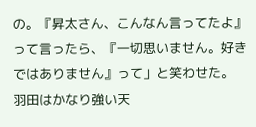の。『昇太さん、こんなん言ってたよ』って言ったら、『一切思いません。好きではありません』って」と笑わせた。
羽田はかなり強い天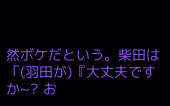然ボケだという。柴田は「(羽田が)『大丈夫ですか~? お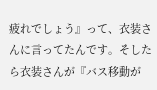疲れでしょう』って、衣装さんに言ってたんです。そしたら衣装さんが『バス移動が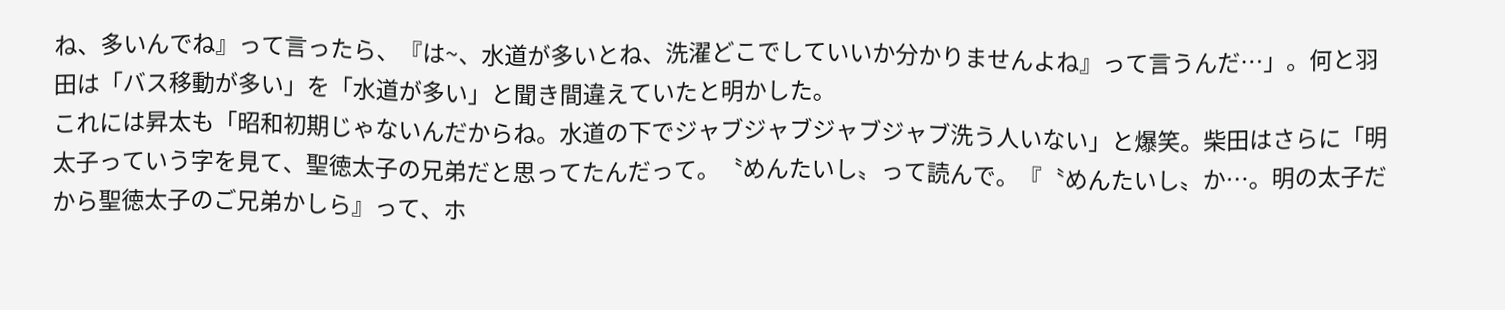ね、多いんでね』って言ったら、『は~、水道が多いとね、洗濯どこでしていいか分かりませんよね』って言うんだ…」。何と羽田は「バス移動が多い」を「水道が多い」と聞き間違えていたと明かした。
これには昇太も「昭和初期じゃないんだからね。水道の下でジャブジャブジャブジャブ洗う人いない」と爆笑。柴田はさらに「明太子っていう字を見て、聖徳太子の兄弟だと思ってたんだって。〝めんたいし〟って読んで。『〝めんたいし〟か…。明の太子だから聖徳太子のご兄弟かしら』って、ホ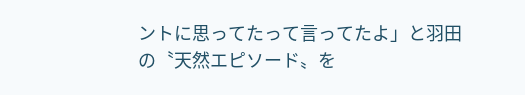ントに思ってたって言ってたよ」と羽田の〝天然エピソード〟を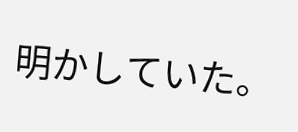明かしていた。